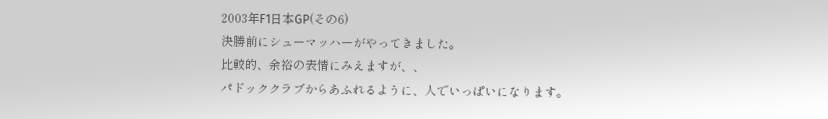2003年F1日本GP(その6)
決勝前にシューマッハーがやってきました。
比較的、余裕の表情にみえますが、、
パドッククラブからあふれるように、人でいっぱいになります。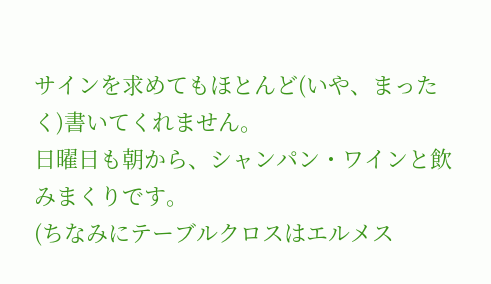サインを求めてもほとんど(いや、まったく)書いてくれません。
日曜日も朝から、シャンパン・ワインと飲みまくりです。
(ちなみにテーブルクロスはエルメス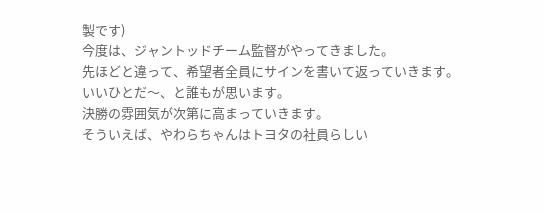製です)
今度は、ジャントッドチーム監督がやってきました。
先ほどと違って、希望者全員にサインを書いて返っていきます。
いいひとだ〜、と誰もが思います。
決勝の雰囲気が次第に高まっていきます。
そういえば、やわらちゃんはトヨタの社員らしい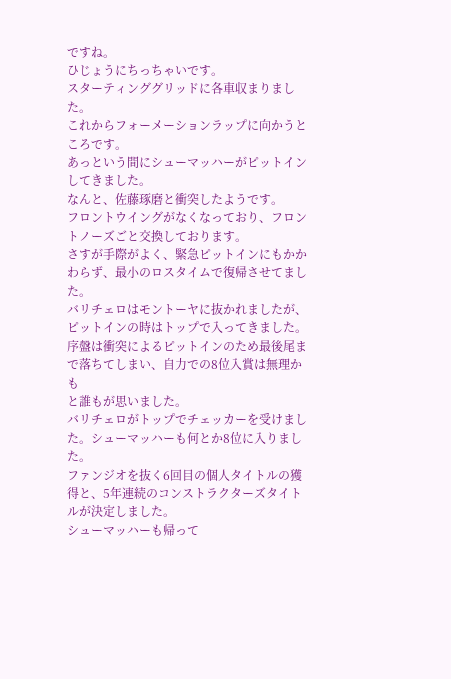ですね。
ひじょうにちっちゃいです。
スターティンググリッドに各車収まりました。
これからフォーメーションラップに向かうところです。
あっという間にシューマッハーがピットインしてきました。
なんと、佐藤琢磨と衝突したようです。
フロントウイングがなくなっており、フロントノーズごと交換しております。
さすが手際がよく、緊急ピットインにもかかわらず、最小のロスタイムで復帰させてました。
バリチェロはモントーヤに抜かれましたが、ピットインの時はトップで入ってきました。
序盤は衝突によるピットインのため最後尾まで落ちてしまい、自力での8位入賞は無理かも
と誰もが思いました。
バリチェロがトップでチェッカーを受けました。シューマッハーも何とか8位に入りました。
ファンジオを抜く6回目の個人タイトルの獲得と、5年連続のコンストラクターズタイトルが決定しました。
シューマッハーも帰って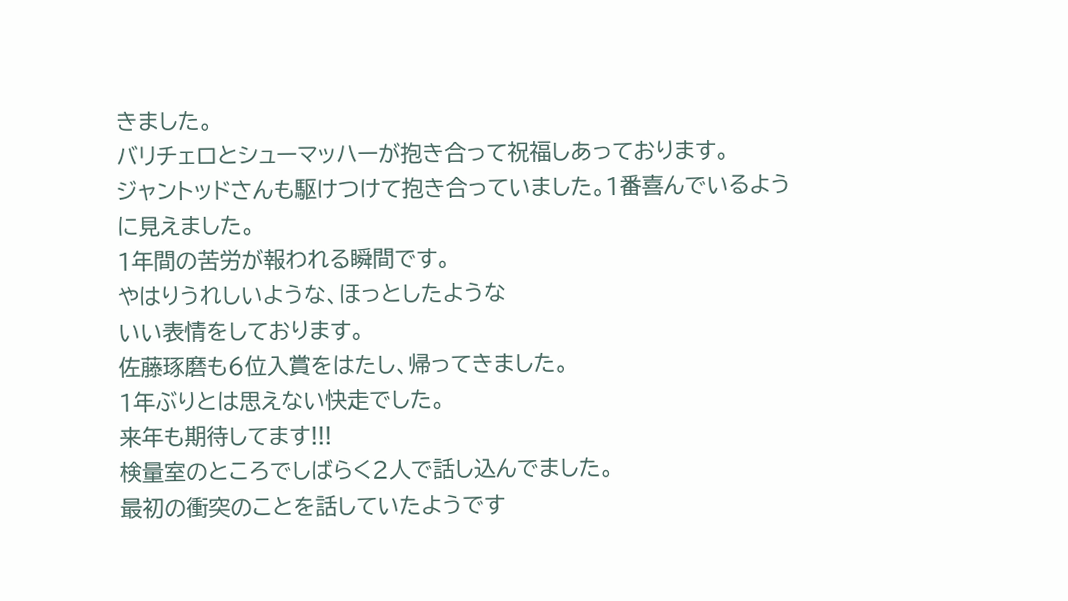きました。
バリチェロとシューマッハーが抱き合って祝福しあっております。
ジャントッドさんも駆けつけて抱き合っていました。1番喜んでいるように見えました。
1年間の苦労が報われる瞬間です。
やはりうれしいような、ほっとしたような
いい表情をしております。
佐藤琢磨も6位入賞をはたし、帰ってきました。
1年ぶりとは思えない快走でした。
来年も期待してます!!!
検量室のところでしばらく2人で話し込んでました。
最初の衝突のことを話していたようです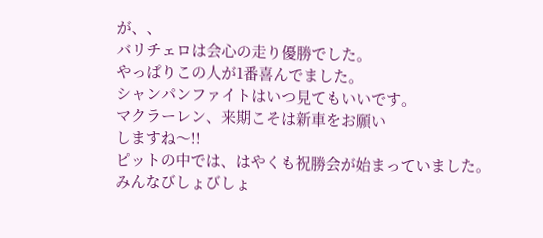が、、
バリチェロは会心の走り優勝でした。
やっぱりこの人が1番喜んでました。
シャンパンファイトはいつ見てもいいです。
マクラーレン、来期こそは新車をお願い
しますね〜!!
ピットの中では、はやくも祝勝会が始まっていました。
みんなびしょびしょ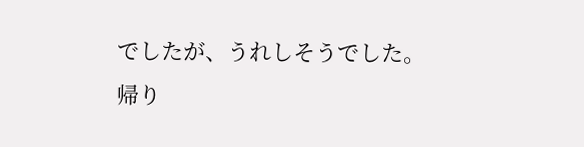でしたが、うれしそうでした。
帰り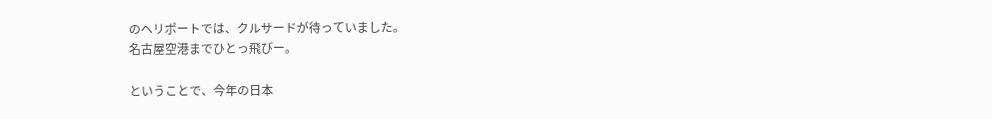のヘリポートでは、クルサードが待っていました。
名古屋空港までひとっ飛びー。

ということで、今年の日本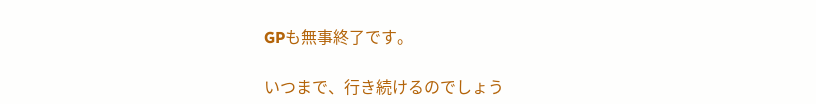GPも無事終了です。

いつまで、行き続けるのでしょう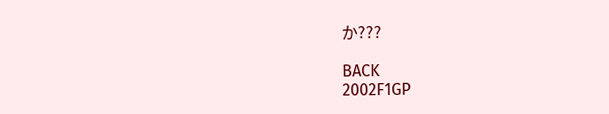か???

BACK
2002F1GP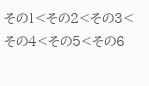その1<その2<その3<その4<その5<その6